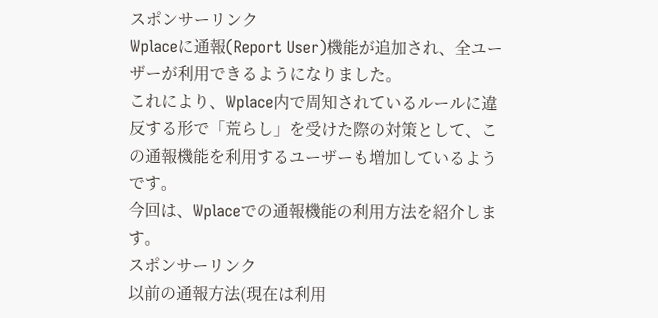スポンサーリンク
Wplaceに通報(Report User)機能が追加され、全ユーザーが利用できるようになりました。
これにより、Wplace内で周知されているルールに違反する形で「荒らし」を受けた際の対策として、この通報機能を利用するユーザーも増加しているようです。
今回は、Wplaceでの通報機能の利用方法を紹介します。
スポンサーリンク
以前の通報方法(現在は利用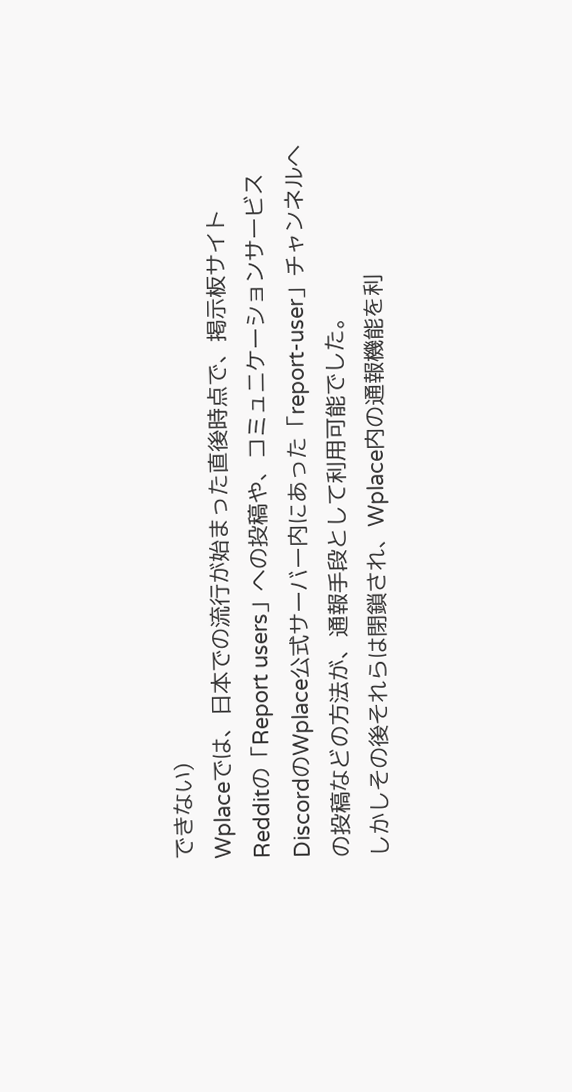できない)
Wplaceでは、日本での流行が始まった直後時点で、掲示板サイトRedditの「Report users」への投稿や、コミュニケーションサービスDiscordのWplace公式サーバー内にあった「report-user」チャンネルへの投稿などの方法が、通報手段として利用可能でした。
しかしその後それらは閉鎖され、Wplace内の通報機能を利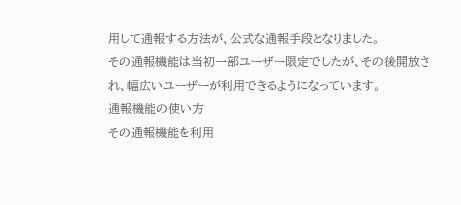用して通報する方法が、公式な通報手段となりました。
その通報機能は当初一部ユーザー限定でしたが、その後開放され、幅広いユーザーが利用できるようになっています。
通報機能の使い方
その通報機能を利用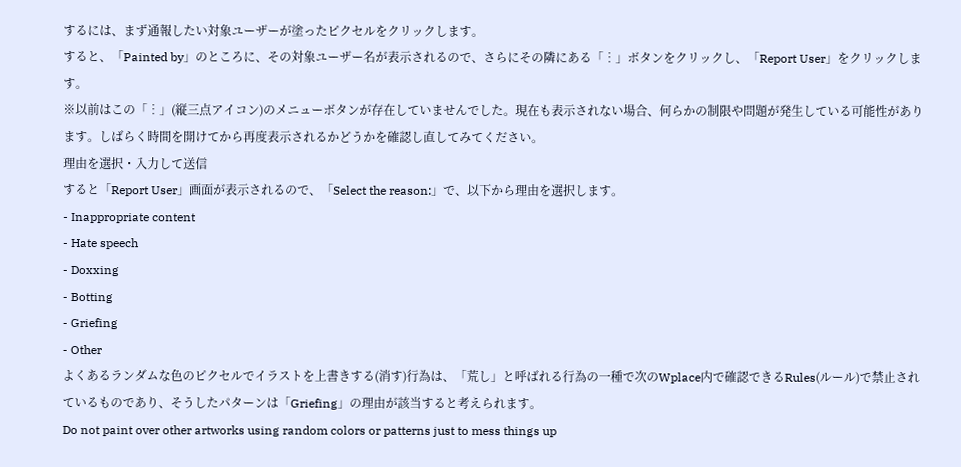するには、まず通報したい対象ユーザーが塗ったピクセルをクリックします。
すると、「Painted by」のところに、その対象ユーザー名が表示されるので、さらにその隣にある「︙」ボタンをクリックし、「Report User」をクリックします。
※以前はこの「︙」(縦三点アイコン)のメニューボタンが存在していませんでした。現在も表示されない場合、何らかの制限や問題が発生している可能性があります。しばらく時間を開けてから再度表示されるかどうかを確認し直してみてください。
理由を選択・入力して送信
すると「Report User」画面が表示されるので、「Select the reason:」で、以下から理由を選択します。
- Inappropriate content
- Hate speech
- Doxxing
- Botting
- Griefing
- Other
よくあるランダムな色のピクセルでイラストを上書きする(消す)行為は、「荒し」と呼ばれる行為の一種で次のWplace内で確認できるRules(ルール)で禁止されているものであり、そうしたパターンは「Griefing」の理由が該当すると考えられます。
Do not paint over other artworks using random colors or patterns just to mess things up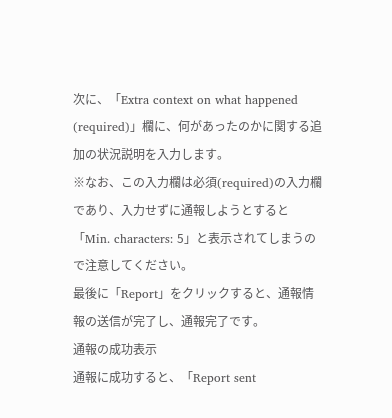次に、「Extra context on what happened (required)」欄に、何があったのかに関する追加の状況説明を入力します。
※なお、この入力欄は必須(required)の入力欄であり、入力せずに通報しようとすると「Min. characters: 5」と表示されてしまうので注意してください。
最後に「Report」をクリックすると、通報情報の送信が完了し、通報完了です。
通報の成功表示
通報に成功すると、「Report sent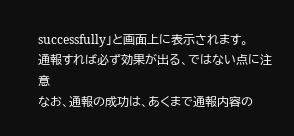successfully」と画面上に表示されます。
通報すれば必ず効果が出る、ではない点に注意
なお、通報の成功は、あくまで通報内容の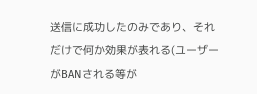送信に成功したのみであり、それだけで何か効果が表れる(ユーザーがBANされる等が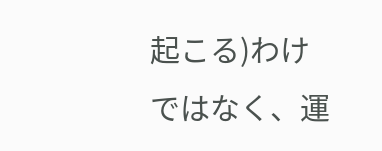起こる)わけではなく、運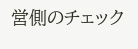営側のチェック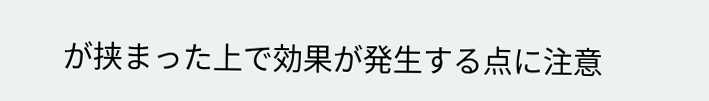が挟まった上で効果が発生する点に注意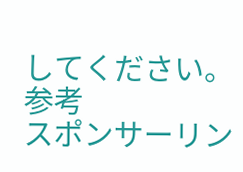してください。
参考
スポンサーリン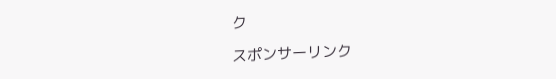ク

スポンサーリンク